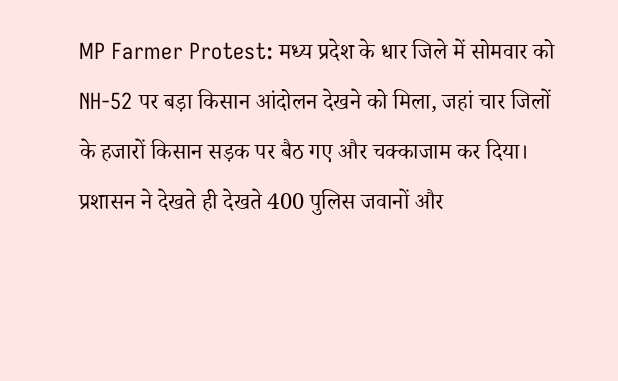MP Farmer Protest: मध्य प्रदेश के धार जिले में सोमवार को NH-52 पर बड़ा किसान आंदोलन देखने को मिला, जहां चार जिलों के हजारों किसान सड़क पर बैठ गए और चक्काजाम कर दिया। प्रशासन ने देखते ही देखते 400 पुलिस जवानों और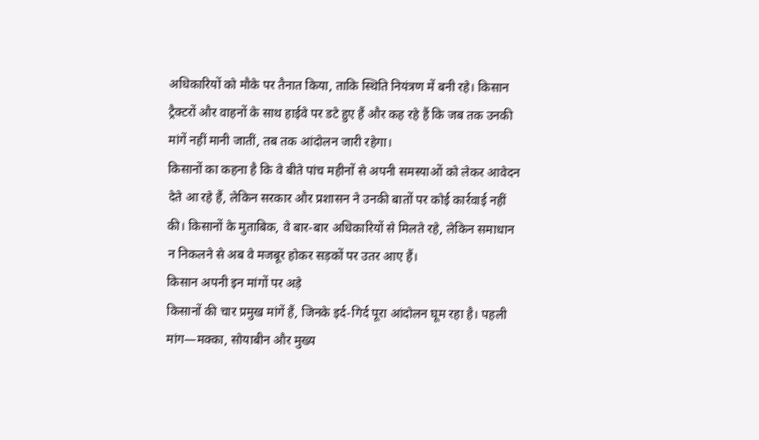अधिकारियों को मौके पर तैनात किया, ताकि स्थिति नियंत्रण में बनी रहे। किसान ट्रैक्टरों और वाहनों के साथ हाईवे पर डटे हुए हैं और कह रहे हैं कि जब तक उनकी मांगें नहीं मानी जातीं, तब तक आंदोलन जारी रहेगा।
किसानों का कहना है कि वे बीते पांच महीनों से अपनी समस्याओं को लेकर आवेदन देते आ रहे हैं, लेकिन सरकार और प्रशासन ने उनकी बातों पर कोई कार्रवाई नहीं की। किसानों के मुताबिक, वे बार-बार अधिकारियों से मिलते रहे, लेकिन समाधान न निकलने से अब वे मजबूर होकर सड़कों पर उतर आए हैं।
किसान अपनी इन मांगों पर अड़े
किसानों की चार प्रमुख मांगें हैं, जिनके इर्द-गिर्द पूरा आंदोलन घूम रहा है। पहली मांग—मक्का, सोयाबीन और मुख्य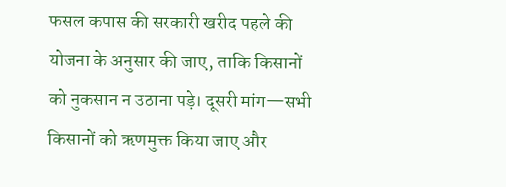फसल कपास की सरकारी खरीद पहले की योजना के अनुसार की जाए, ताकि किसानों को नुकसान न उठाना पड़े। दूसरी मांग—सभी किसानों को ऋणमुक्त किया जाए और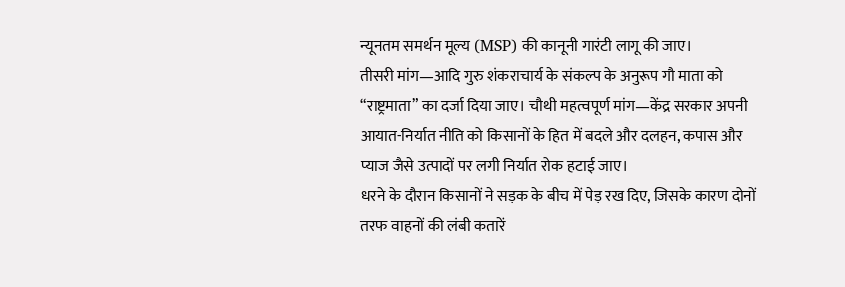न्यूनतम समर्थन मूल्य (MSP) की कानूनी गारंटी लागू की जाए।
तीसरी मांग—आदि गुरु शंकराचार्य के संकल्प के अनुरूप गौ माता को “राष्ट्रमाता” का दर्जा दिया जाए। चौथी महत्वपूर्ण मांग—केंद्र सरकार अपनी आयात-निर्यात नीति को किसानों के हित में बदले और दलहन, कपास और प्याज जैसे उत्पादों पर लगी निर्यात रोक हटाई जाए।
धरने के दौरान किसानों ने सड़क के बीच में पेड़ रख दिए, जिसके कारण दोनों तरफ वाहनों की लंबी कतारें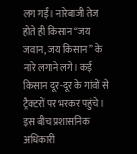लग गईं। नारेबाजी तेज होते ही किसान “जय जवान, जय किसान” के नारे लगाने लगे। कई किसान दूर-दूर के गांवों से ट्रैक्टरों पर भरकर पहुंचे।
इस बीच प्रशासनिक अधिकारी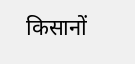किसानों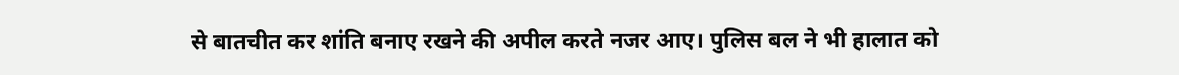से बातचीत कर शांति बनाए रखने की अपील करते नजर आए। पुलिस बल ने भी हालात को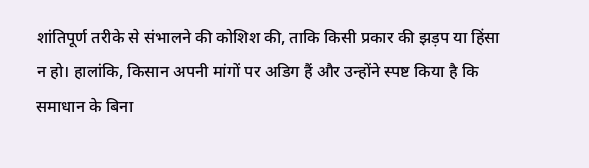शांतिपूर्ण तरीके से संभालने की कोशिश की, ताकि किसी प्रकार की झड़प या हिंसा न हो। हालांकि, किसान अपनी मांगों पर अडिग हैं और उन्होंने स्पष्ट किया है कि समाधान के बिना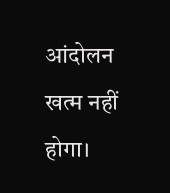आंदोलन खत्म नहीं होगा।